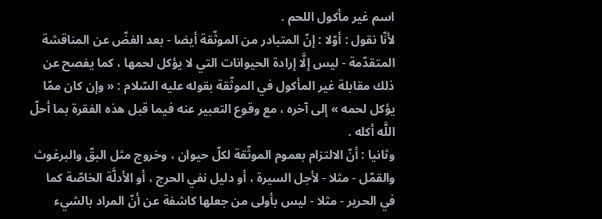اسم غير مأكول اللحم .
لأنّا نقول : أوّلا : إنّ المتبادر من الموثّقة أيضا - بعد الغضّ عن المناقشة المتقدّمة - ليس إلَّا إرادة الحيوانات التي لا يؤكل لحمها ، كما يفصح عن ذلك مقابلة غير المأكول في الموثّقة بقوله عليه السّلام : « وإن كان ممّا يؤكل لحمه » إلى آخره ، مع وقوع التعبير عنه فيما قبل هذه الفقرة بما أحلّ اللَّه أكله .
وثانيا : أنّ الالتزام بعموم الموثّقة لكلّ حيوان ، وخروج مثل البقّ والبرغوث والقمّل - مثلا - لأجل السيرة ، أو دليل نفي الحرج ، أو الأدلَّة الخاصّة كما في الحرير - مثلا - ليس بأولى من جعلها كاشفة عن أنّ المراد بالشيء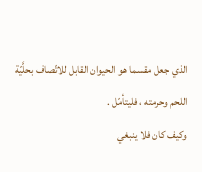الذي جعل مقسما هو الحيوان القابل للاتّصاف بحلَّيّة اللحم وحرمته ، فليتأمّل .
وكيف كان فلا ينبغي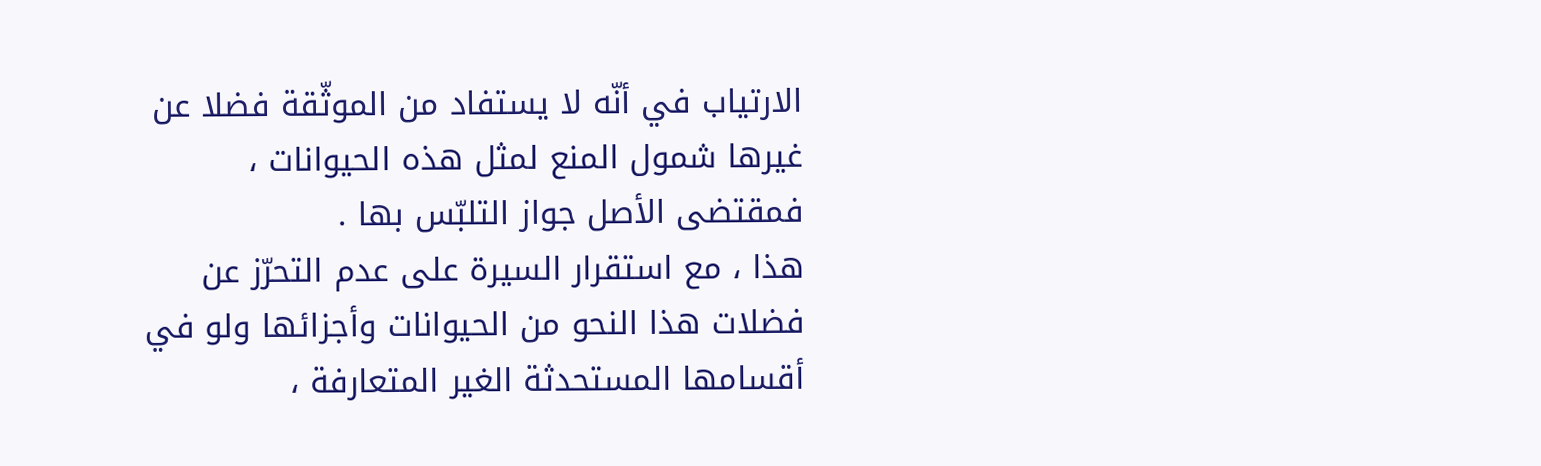الارتياب في أنّه لا يستفاد من الموثّقة فضلا عن غيرها شمول المنع لمثل هذه الحيوانات ، فمقتضى الأصل جواز التلبّس بها .
هذا ، مع استقرار السيرة على عدم التحرّز عن فضلات هذا النحو من الحيوانات وأجزائها ولو في أقسامها المستحدثة الغير المتعارفة ،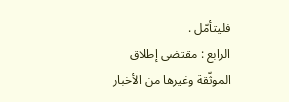فليتأمّل .
الرابع : مقتضى إطلاق الموثّقة وغيرها من الأخبار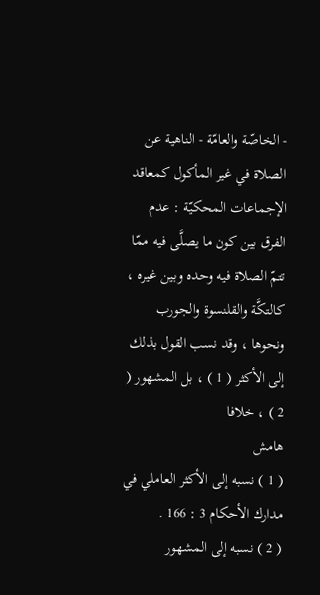- الخاصّة والعامّة - الناهية عن الصلاة في غير المأكول كمعاقد الإجماعات المحكيّة : عدم الفرق بين كون ما يصلَّى فيه ممّا تتمّ الصلاة فيه وحده وبين غيره ، كالتكَّة والقلنسوة والجورب ونحوها ، وقد نسب القول بذلك إلى الأكثر ( 1 ) ، بل المشهور ( 2 ) ، خلافا
هامش
( 1 ) نسبه إلى الأكثر العاملي في مدارك الأحكام 3 : 166 .
( 2 ) نسبه إلى المشهور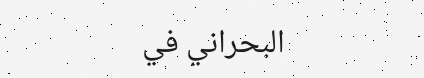البحراني في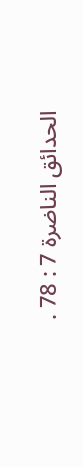الحدائق الناضرة 7 : 78 .